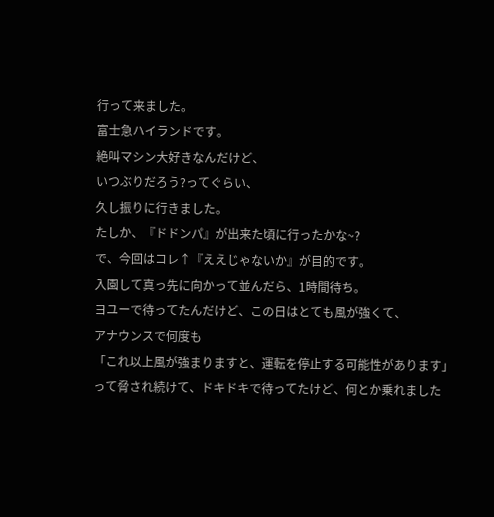行って来ました。
富士急ハイランドです。
絶叫マシン大好きなんだけど、
いつぶりだろう?ってぐらい、
久し振りに行きました。
たしか、『ドドンパ』が出来た頃に行ったかな~?
で、今回はコレ↑『ええじゃないか』が目的です。
入園して真っ先に向かって並んだら、1時間待ち。
ヨユーで待ってたんだけど、この日はとても風が強くて、
アナウンスで何度も
「これ以上風が強まりますと、運転を停止する可能性があります」
って脅され続けて、ドキドキで待ってたけど、何とか乗れました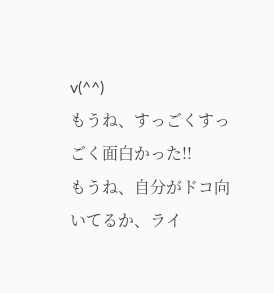v(^^)
もうね、すっごくすっごく面白かった!!
もうね、自分がドコ向いてるか、ライ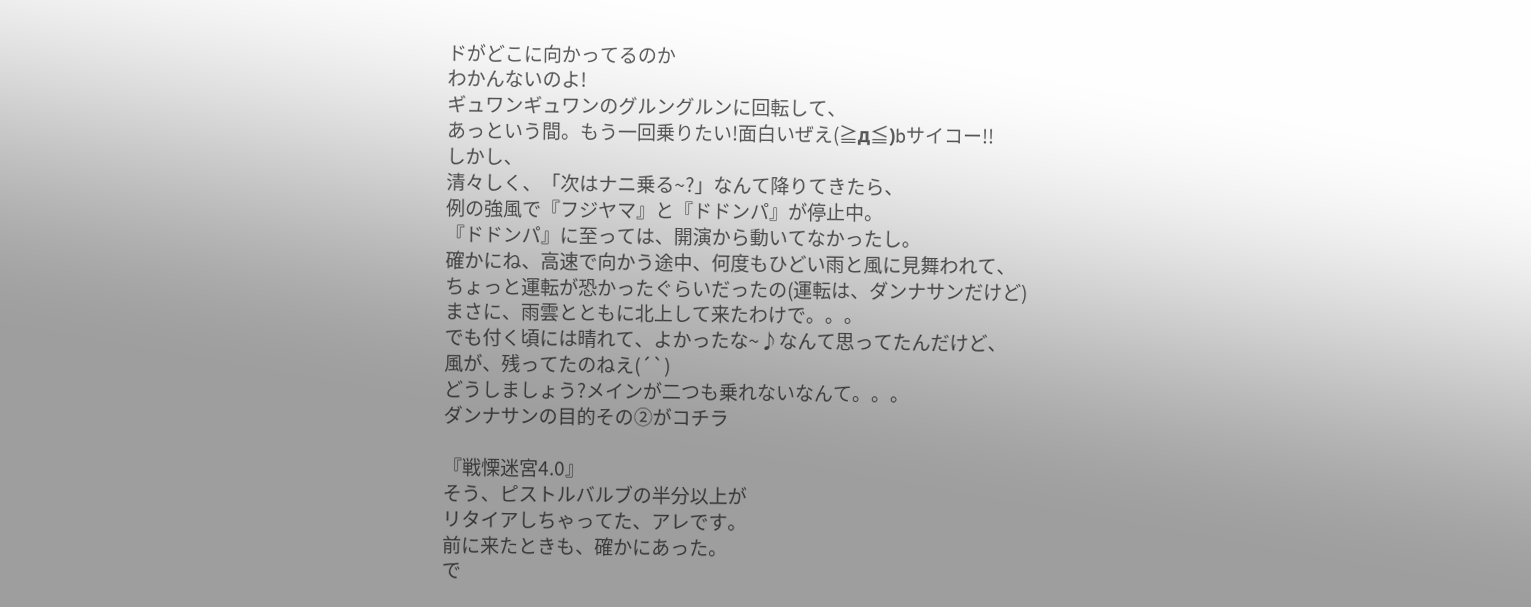ドがどこに向かってるのか
わかんないのよ!
ギュワンギュワンのグルングルンに回転して、
あっという間。もう一回乗りたい!面白いぜえ(≧д≦)bサイコー!!
しかし、
清々しく、「次はナニ乗る~?」なんて降りてきたら、
例の強風で『フジヤマ』と『ドドンパ』が停止中。
『ドドンパ』に至っては、開演から動いてなかったし。
確かにね、高速で向かう途中、何度もひどい雨と風に見舞われて、
ちょっと運転が恐かったぐらいだったの(運転は、ダンナサンだけど)
まさに、雨雲とともに北上して来たわけで。。。
でも付く頃には晴れて、よかったな~♪なんて思ってたんだけど、
風が、残ってたのねえ(´`)
どうしましょう?メインが二つも乗れないなんて。。。
ダンナサンの目的その②がコチラ

『戦慄迷宮4.0』
そう、ピストルバルブの半分以上が
リタイアしちゃってた、アレです。
前に来たときも、確かにあった。
で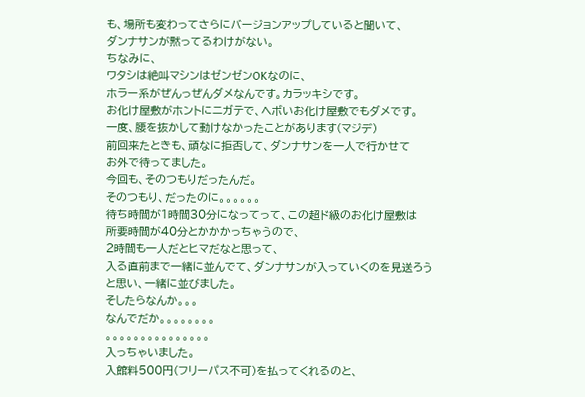も、場所も変わってさらにバージョンアップしていると聞いて、
ダンナサンが黙ってるわけがない。
ちなみに、
ワタシは絶叫マシンはゼンゼンOKなのに、
ホラー系がぜんっぜんダメなんです。カラッキシです。
お化け屋敷がホントにニガテで、ヘボいお化け屋敷でもダメです。
一度、腰を抜かして動けなかったことがあります(マジデ)
前回来たときも、頑なに拒否して、ダンナサンを一人で行かせて
お外で待ってました。
今回も、そのつもりだったんだ。
そのつもり、だったのに。。。。。。
待ち時間が1時間30分になってって、この超ド級のお化け屋敷は
所要時間が40分とかかかっちゃうので、
2時間も一人だとヒマだなと思って、
入る直前まで一緒に並んでて、ダンナサンが入っていくのを見送ろう
と思い、一緒に並びました。
そしたらなんか。。。
なんでだか。。。。。。。。
。。。。。。。。。。。。。。。
入っちゃいました。
入館料500円(フリーパス不可)を払ってくれるのと、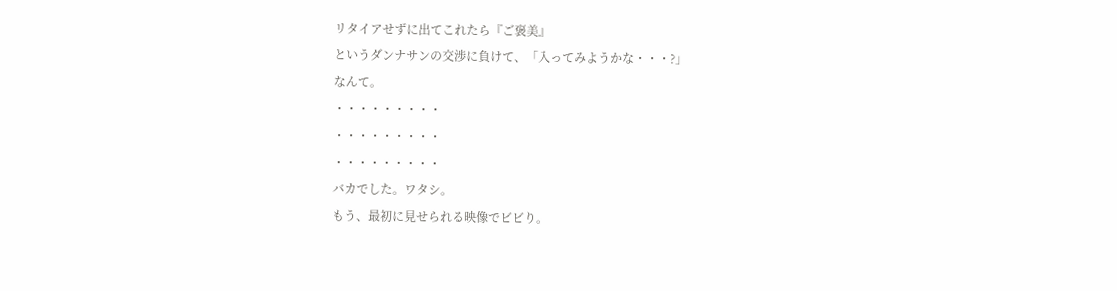リタイアせずに出てこれたら『ご褒美』
というダンナサンの交渉に負けて、「入ってみようかな・・・?」
なんて。
・・・・・・・・・
・・・・・・・・・
・・・・・・・・・
バカでした。ワタシ。
もう、最初に見せられる映像でビビり。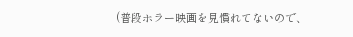(普段ホラー映画を見慣れてないので、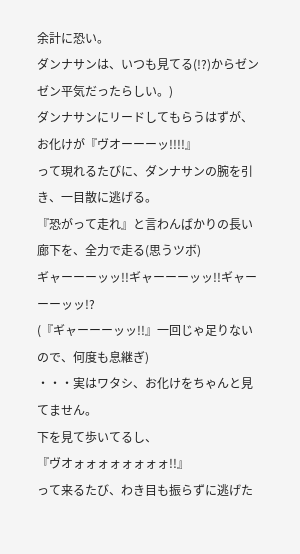余計に恐い。
ダンナサンは、いつも見てる(!?)からゼンゼン平気だったらしい。)
ダンナサンにリードしてもらうはずが、
お化けが『ヴオーーーッ!!!!』
って現れるたびに、ダンナサンの腕を引き、一目散に逃げる。
『恐がって走れ』と言わんばかりの長い廊下を、全力で走る(思うツボ)
ギャーーーッッ!!ギャーーーッッ!!ギャーーーッッ!?
(『ギャーーーッッ!!』一回じゃ足りないので、何度も息継ぎ)
・・・実はワタシ、お化けをちゃんと見てません。
下を見て歩いてるし、
『ヴオォォォォォォォォ!!』
って来るたび、わき目も振らずに逃げた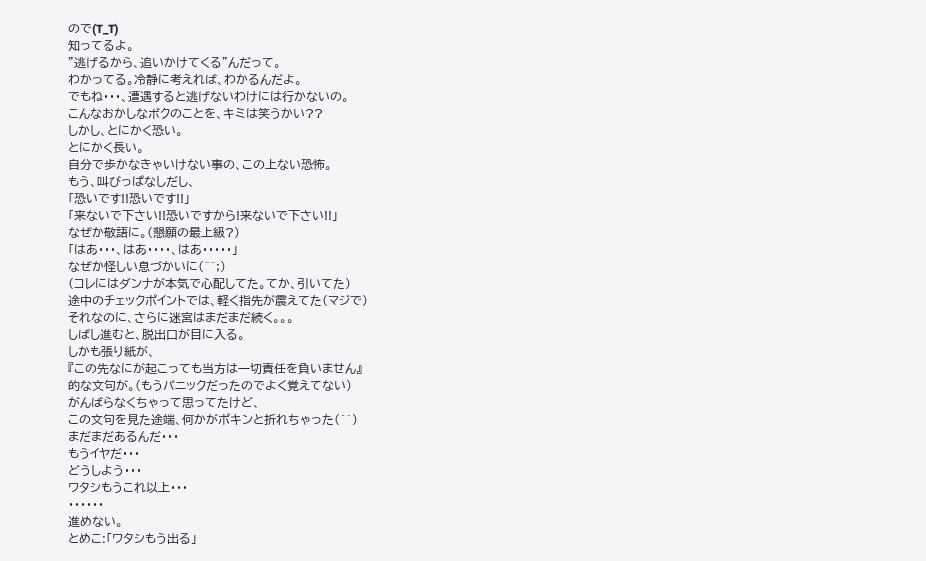ので(T_T)
知ってるよ。
”逃げるから、追いかけてくる”んだって。
わかってる。冷静に考えれば、わかるんだよ。
でもね・・・、遭遇すると逃げないわけには行かないの。
こんなおかしなボクのことを、キミは笑うかい??
しかし、とにかく恐い。
とにかく長い。
自分で歩かなきゃいけない事の、この上ない恐怖。
もう、叫びっぱなしだし、
「恐いです!!恐いです!!」
「来ないで下さい!!恐いですから!来ないで下さい!!」
なぜか敬語に。(懇願の最上級?)
「はあ・・・、はあ・・・・、はあ・・・・・」
なぜか怪しい息づかいに(^^;)
(コレにはダンナが本気で心配してた。てか、引いてた)
途中のチェックポイントでは、軽く指先が震えてた(マジで)
それなのに、さらに迷宮はまだまだ続く。。。
しばし進むと、脱出口が目に入る。
しかも張り紙が、
『この先なにが起こっても当方は一切責任を負いません』
的な文句が。(もうパニックだったのでよく覚えてない)
がんばらなくちゃって思ってたけど、
この文句を見た途端、何かがポキンと折れちゃった(´`)
まだまだあるんだ・・・
もうイヤだ・・・
どうしよう・・・
ワタシもうこれ以上・・・
・・・・・・
進めない。
とめこ:「ワタシもう出る」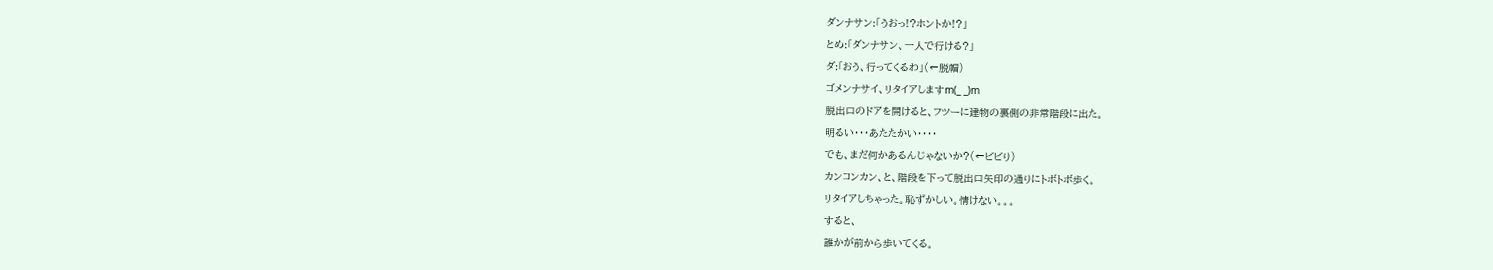ダンナサン:「うおっ!?ホントか!?」
とめ:「ダンナサン、一人で行ける?」
ダ:「おう、行ってくるわ」(←脱帽)
ゴメンナサイ、リタイアしますm(_ _)m
脱出口のドアを開けると、フツーに建物の裏側の非常階段に出た。
明るい・・・あたたかい・・・・
でも、まだ何かあるんじゃないか?(←ビビり)
カンコンカン、と、階段を下って脱出口矢印の通りにトボトボ歩く。
リタイアしちゃった。恥ずかしい。情けない。。。
すると、
誰かが前から歩いてくる。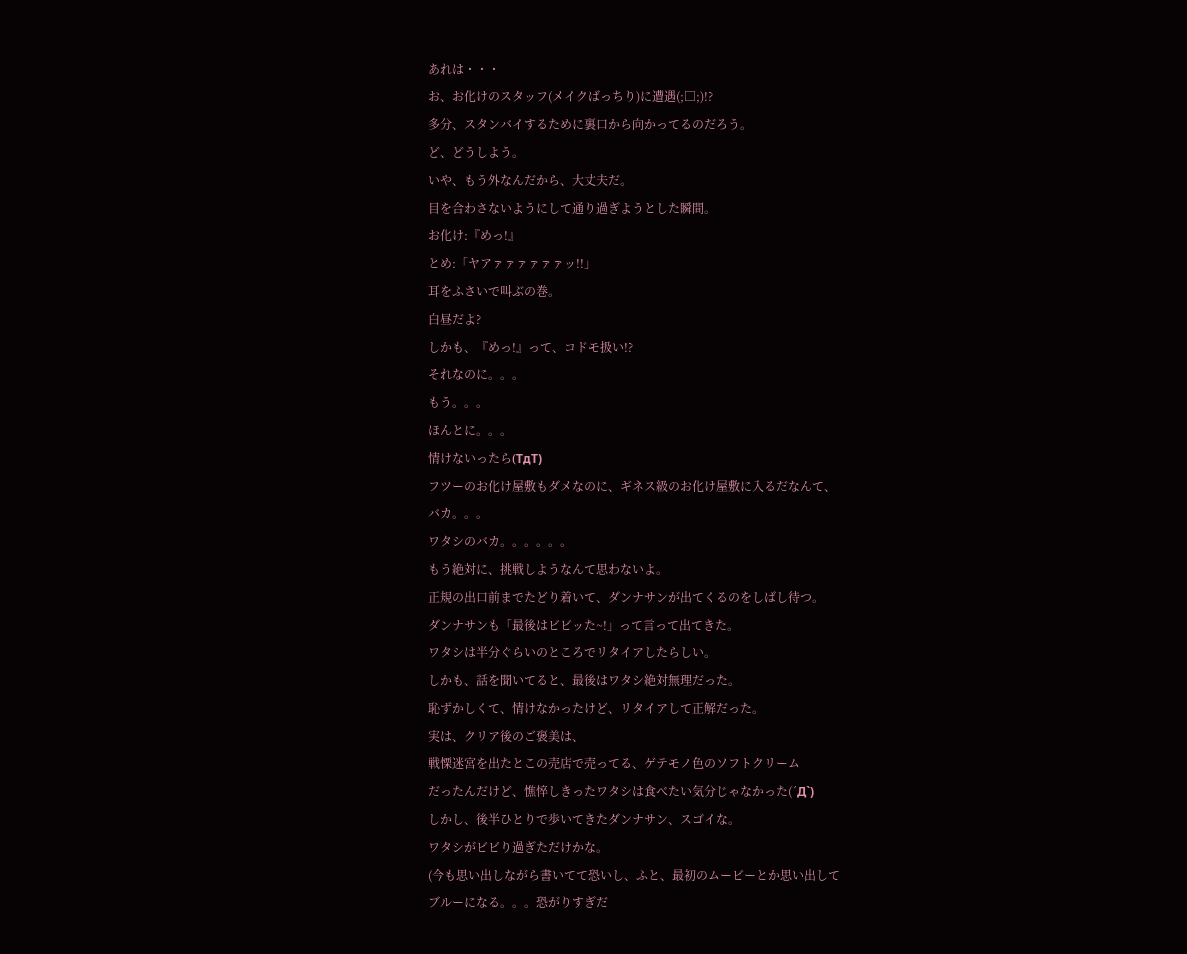あれは・・・
お、お化けのスタッフ(メイクばっちり)に遭遇(;□;)!?
多分、スタンバイするために裏口から向かってるのだろう。
ど、どうしよう。
いや、もう外なんだから、大丈夫だ。
目を合わさないようにして通り過ぎようとした瞬間。
お化け:『めっ!』
とめ:「ヤアァァァァァァッ!!」
耳をふさいで叫ぶの巻。
白昼だよ?
しかも、『めっ!』って、コドモ扱い!?
それなのに。。。
もう。。。
ほんとに。。。
情けないったら(TдT)
フツーのお化け屋敷もダメなのに、ギネス級のお化け屋敷に入るだなんて、
バカ。。。
ワタシのバカ。。。。。。
もう絶対に、挑戦しようなんて思わないよ。
正規の出口前までたどり着いて、ダンナサンが出てくるのをしばし待つ。
ダンナサンも「最後はビビッた~!」って言って出てきた。
ワタシは半分ぐらいのところでリタイアしたらしい。
しかも、話を聞いてると、最後はワタシ絶対無理だった。
恥ずかしくて、情けなかったけど、リタイアして正解だった。
実は、クリア後のご褒美は、
戦慄迷宮を出たとこの売店で売ってる、ゲテモノ色のソフトクリーム
だったんだけど、憔悴しきったワタシは食べたい気分じゃなかった(´Д`)
しかし、後半ひとりで歩いてきたダンナサン、スゴイな。
ワタシがビビり過ぎただけかな。
(今も思い出しながら書いてて恐いし、ふと、最初のムービーとか思い出して
ブルーになる。。。恐がりすぎだ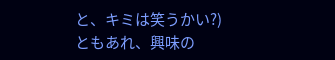と、キミは笑うかい?)
ともあれ、興味の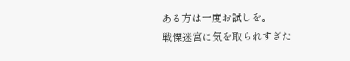ある方は一度お試しを。
戦慄迷宮に気を取られすぎた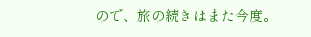ので、旅の続きはまた今度。